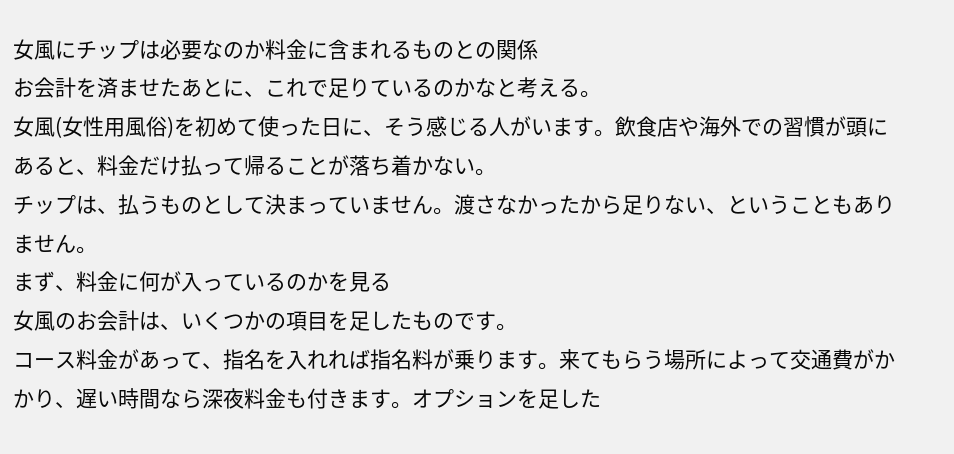女風にチップは必要なのか料金に含まれるものとの関係
お会計を済ませたあとに、これで足りているのかなと考える。
女風(女性用風俗)を初めて使った日に、そう感じる人がいます。飲食店や海外での習慣が頭にあると、料金だけ払って帰ることが落ち着かない。
チップは、払うものとして決まっていません。渡さなかったから足りない、ということもありません。
まず、料金に何が入っているのかを見る
女風のお会計は、いくつかの項目を足したものです。
コース料金があって、指名を入れれば指名料が乗ります。来てもらう場所によって交通費がかかり、遅い時間なら深夜料金も付きます。オプションを足した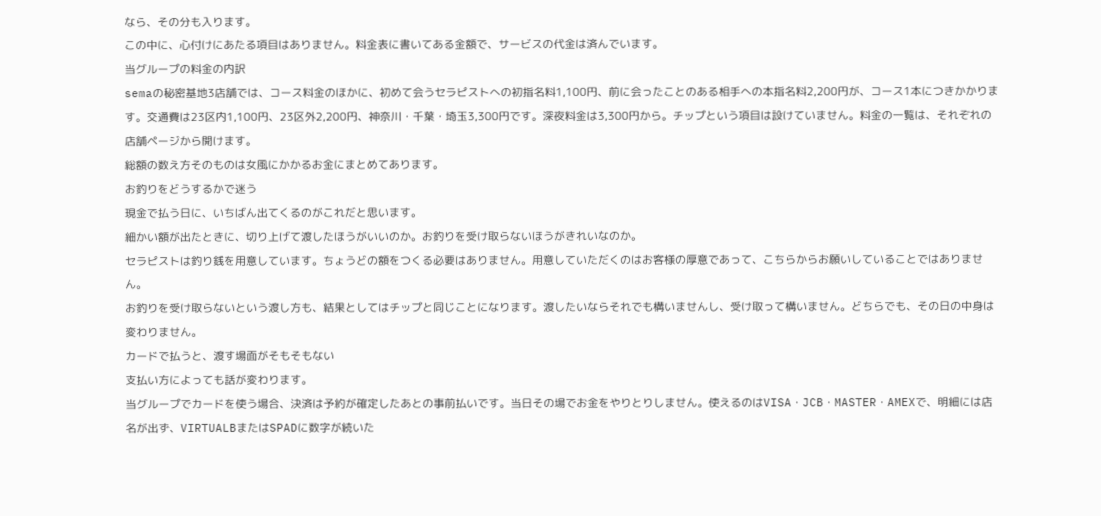なら、その分も入ります。
この中に、心付けにあたる項目はありません。料金表に書いてある金額で、サービスの代金は済んでいます。
当グループの料金の内訳
semaの秘密基地3店舗では、コース料金のほかに、初めて会うセラピストへの初指名料1,100円、前に会ったことのある相手への本指名料2,200円が、コース1本につきかかります。交通費は23区内1,100円、23区外2,200円、神奈川・千葉・埼玉3,300円です。深夜料金は3,300円から。チップという項目は設けていません。料金の一覧は、それぞれの店舗ページから開けます。
総額の数え方そのものは女風にかかるお金にまとめてあります。
お釣りをどうするかで迷う
現金で払う日に、いちばん出てくるのがこれだと思います。
細かい額が出たときに、切り上げて渡したほうがいいのか。お釣りを受け取らないほうがきれいなのか。
セラピストは釣り銭を用意しています。ちょうどの額をつくる必要はありません。用意していただくのはお客様の厚意であって、こちらからお願いしていることではありません。
お釣りを受け取らないという渡し方も、結果としてはチップと同じことになります。渡したいならそれでも構いませんし、受け取って構いません。どちらでも、その日の中身は変わりません。
カードで払うと、渡す場面がそもそもない
支払い方によっても話が変わります。
当グループでカードを使う場合、決済は予約が確定したあとの事前払いです。当日その場でお金をやりとりしません。使えるのはVISA・JCB・MASTER・AMEXで、明細には店名が出ず、VIRTUALBまたはSPADに数字が続いた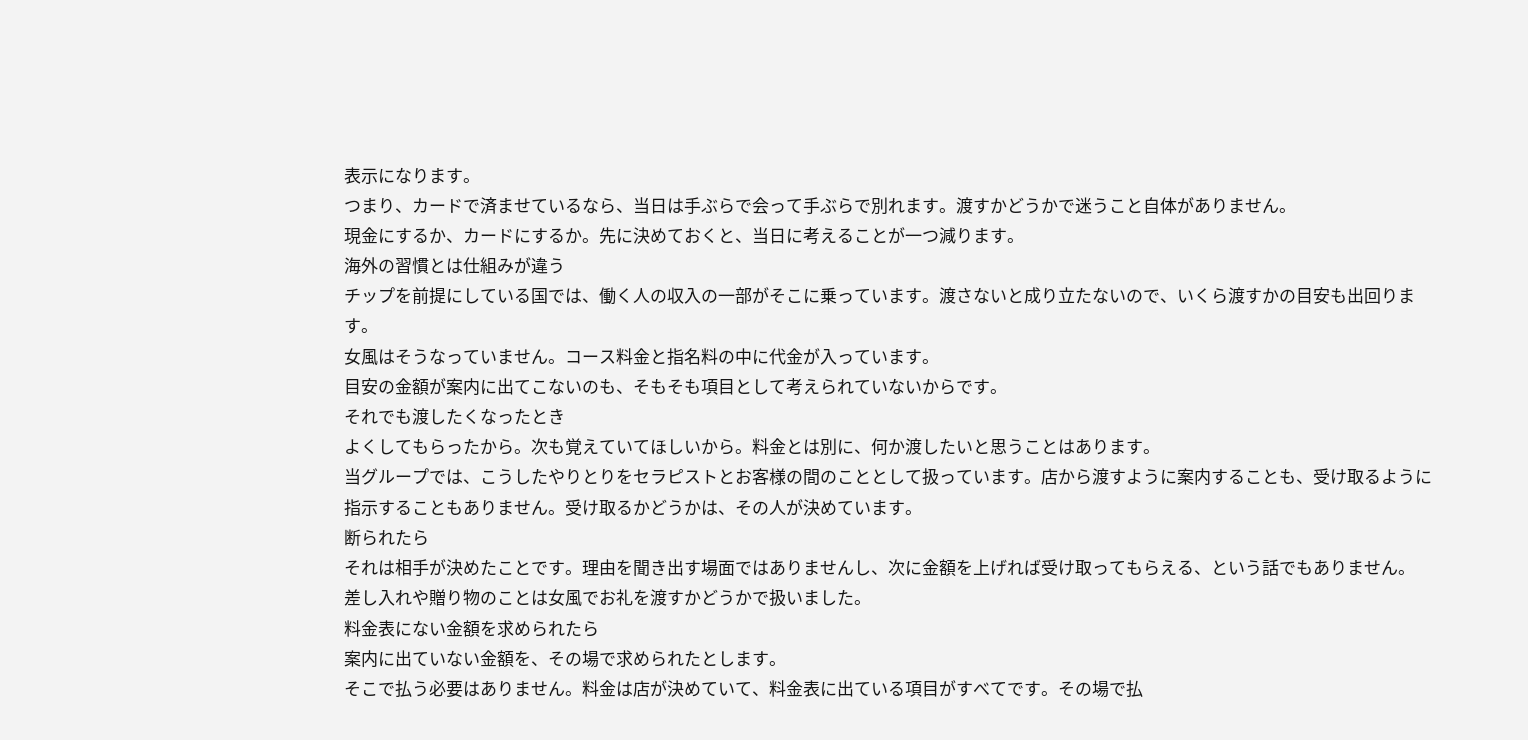表示になります。
つまり、カードで済ませているなら、当日は手ぶらで会って手ぶらで別れます。渡すかどうかで迷うこと自体がありません。
現金にするか、カードにするか。先に決めておくと、当日に考えることが一つ減ります。
海外の習慣とは仕組みが違う
チップを前提にしている国では、働く人の収入の一部がそこに乗っています。渡さないと成り立たないので、いくら渡すかの目安も出回ります。
女風はそうなっていません。コース料金と指名料の中に代金が入っています。
目安の金額が案内に出てこないのも、そもそも項目として考えられていないからです。
それでも渡したくなったとき
よくしてもらったから。次も覚えていてほしいから。料金とは別に、何か渡したいと思うことはあります。
当グループでは、こうしたやりとりをセラピストとお客様の間のこととして扱っています。店から渡すように案内することも、受け取るように指示することもありません。受け取るかどうかは、その人が決めています。
断られたら
それは相手が決めたことです。理由を聞き出す場面ではありませんし、次に金額を上げれば受け取ってもらえる、という話でもありません。
差し入れや贈り物のことは女風でお礼を渡すかどうかで扱いました。
料金表にない金額を求められたら
案内に出ていない金額を、その場で求められたとします。
そこで払う必要はありません。料金は店が決めていて、料金表に出ている項目がすべてです。その場で払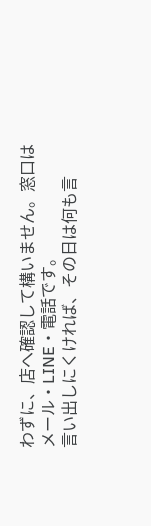わずに、店へ確認して構いません。窓口はメール・LINE・電話です。
言い出しにくければ、その日は何も言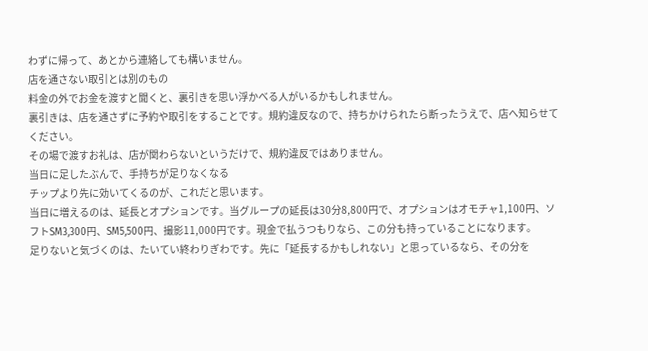わずに帰って、あとから連絡しても構いません。
店を通さない取引とは別のもの
料金の外でお金を渡すと聞くと、裏引きを思い浮かべる人がいるかもしれません。
裏引きは、店を通さずに予約や取引をすることです。規約違反なので、持ちかけられたら断ったうえで、店へ知らせてください。
その場で渡すお礼は、店が関わらないというだけで、規約違反ではありません。
当日に足したぶんで、手持ちが足りなくなる
チップより先に効いてくるのが、これだと思います。
当日に増えるのは、延長とオプションです。当グループの延長は30分8,800円で、オプションはオモチャ1,100円、ソフトSM3,300円、SM5,500円、撮影11,000円です。現金で払うつもりなら、この分も持っていることになります。
足りないと気づくのは、たいてい終わりぎわです。先に「延長するかもしれない」と思っているなら、その分を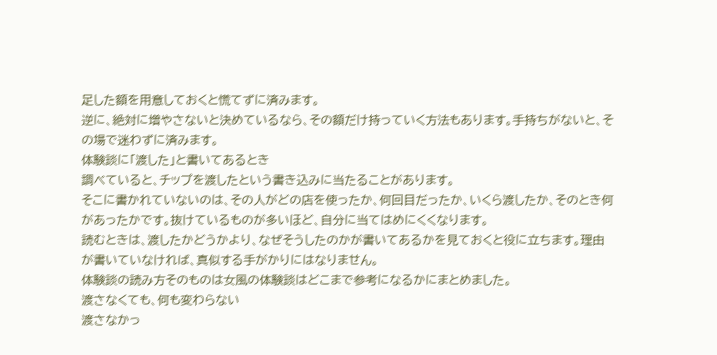足した額を用意しておくと慌てずに済みます。
逆に、絶対に増やさないと決めているなら、その額だけ持っていく方法もあります。手持ちがないと、その場で迷わずに済みます。
体験談に「渡した」と書いてあるとき
調べていると、チップを渡したという書き込みに当たることがあります。
そこに書かれていないのは、その人がどの店を使ったか、何回目だったか、いくら渡したか、そのとき何があったかです。抜けているものが多いほど、自分に当てはめにくくなります。
読むときは、渡したかどうかより、なぜそうしたのかが書いてあるかを見ておくと役に立ちます。理由が書いていなければ、真似する手がかりにはなりません。
体験談の読み方そのものは女風の体験談はどこまで参考になるかにまとめました。
渡さなくても、何も変わらない
渡さなかっ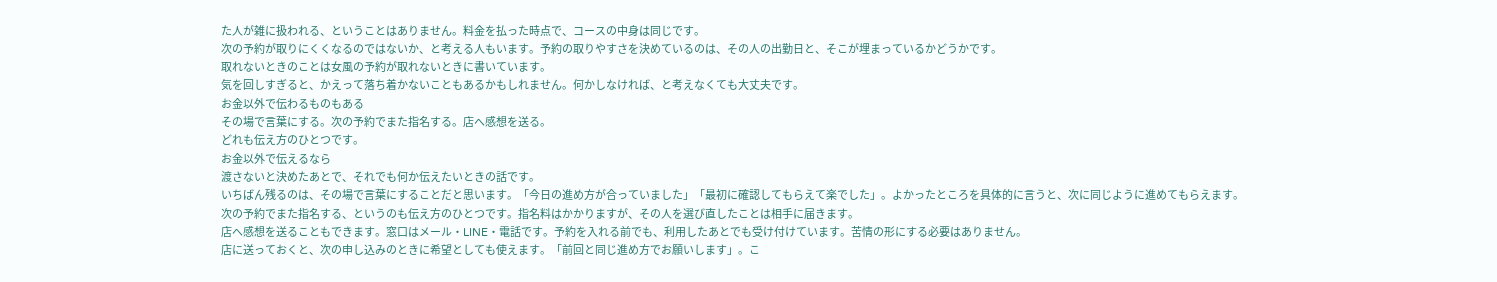た人が雑に扱われる、ということはありません。料金を払った時点で、コースの中身は同じです。
次の予約が取りにくくなるのではないか、と考える人もいます。予約の取りやすさを決めているのは、その人の出勤日と、そこが埋まっているかどうかです。
取れないときのことは女風の予約が取れないときに書いています。
気を回しすぎると、かえって落ち着かないこともあるかもしれません。何かしなければ、と考えなくても大丈夫です。
お金以外で伝わるものもある
その場で言葉にする。次の予約でまた指名する。店へ感想を送る。
どれも伝え方のひとつです。
お金以外で伝えるなら
渡さないと決めたあとで、それでも何か伝えたいときの話です。
いちばん残るのは、その場で言葉にすることだと思います。「今日の進め方が合っていました」「最初に確認してもらえて楽でした」。よかったところを具体的に言うと、次に同じように進めてもらえます。
次の予約でまた指名する、というのも伝え方のひとつです。指名料はかかりますが、その人を選び直したことは相手に届きます。
店へ感想を送ることもできます。窓口はメール・LINE・電話です。予約を入れる前でも、利用したあとでも受け付けています。苦情の形にする必要はありません。
店に送っておくと、次の申し込みのときに希望としても使えます。「前回と同じ進め方でお願いします」。こ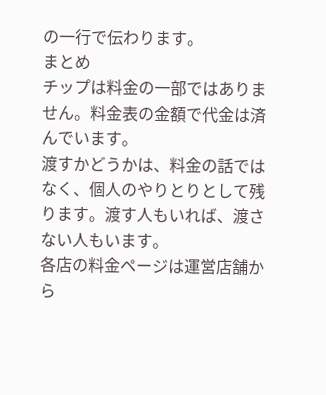の一行で伝わります。
まとめ
チップは料金の一部ではありません。料金表の金額で代金は済んでいます。
渡すかどうかは、料金の話ではなく、個人のやりとりとして残ります。渡す人もいれば、渡さない人もいます。
各店の料金ページは運営店舗から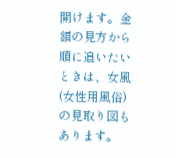開けます。金額の見方から順に追いたいときは、女風(女性用風俗)の見取り図もあります。